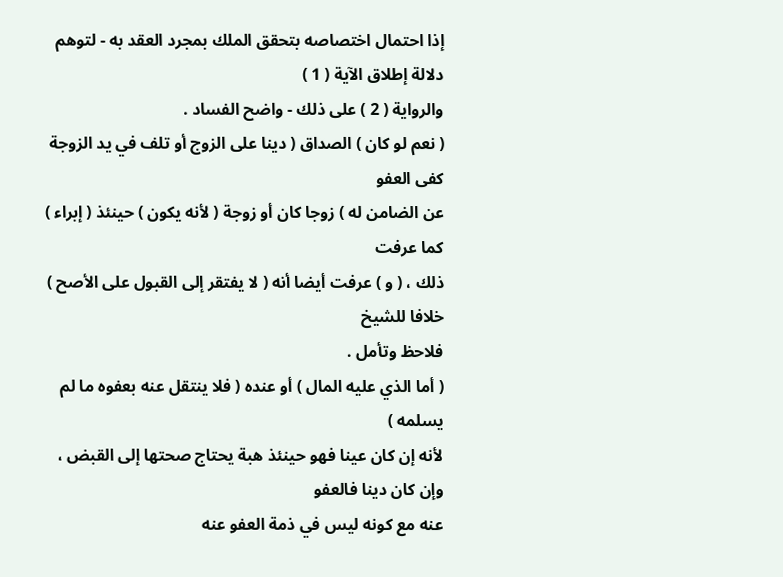إذا احتمال اختصاصه بتحقق الملك بمجرد العقد به - لتوهم دلالة إطلاق الآية ( 1 )
والرواية ( 2 ) على ذلك - واضح الفساد .
( نعم لو كان ) الصداق ( دينا على الزوج أو تلف في يد الزوجة كفى العفو
عن الضامن له ) زوجا كان أو زوجة ( لأنه يكون ) حينئذ ( إبراء ) كما عرفت
ذلك ، ( و ) عرفت أيضا أنه ( لا يفتقر إلى القبول على الأصح ) خلافا للشيخ
فلاحظ وتأمل .
( أما الذي عليه المال ) أو عنده ( فلا ينتقل عنه بعفوه ما لم يسلمه )
لأنه إن كان عينا فهو حينئذ هبة يحتاج صحتها إلى القبض ، وإن كان دينا فالعفو
عنه مع كونه ليس في ذمة العفو عنه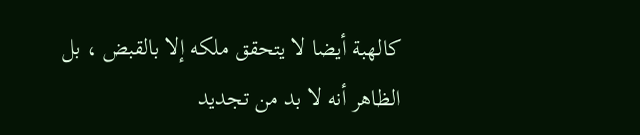كالهبة أيضا لا يتحقق ملكه إلا بالقبض ، بل
الظاهر أنه لا بد من تجديد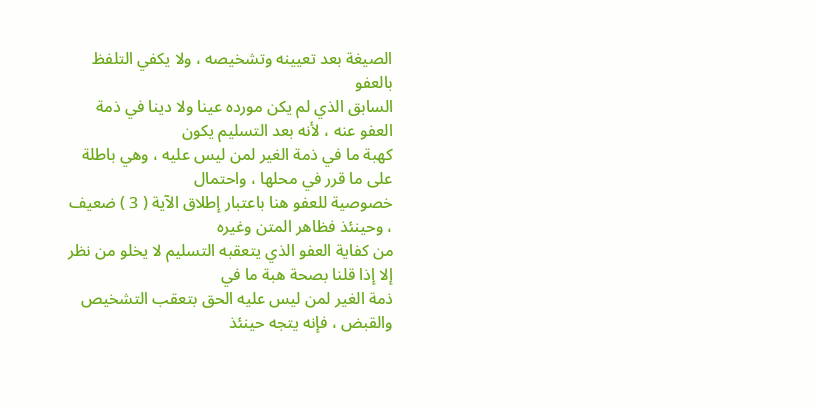الصيغة بعد تعيينه وتشخيصه ، ولا يكفي التلفظ بالعفو
السابق الذي لم يكن مورده عينا ولا دينا في ذمة العفو عنه ، لأنه بعد التسليم يكون
كهبة ما في ذمة الغير لمن ليس عليه ، وهي باطلة على ما قرر في محلها ، واحتمال
خصوصية للعفو هنا باعتبار إطلاق الآية ( 3 ) ضعيف ، وحينئذ فظاهر المتن وغيره
من كفاية العفو الذي يتعقبه التسليم لا يخلو من نظر إلا إذا قلنا بصحة هبة ما في
ذمة الغير لمن ليس عليه الحق بتعقب التشخيص والقبض ، فإنه يتجه حينئذ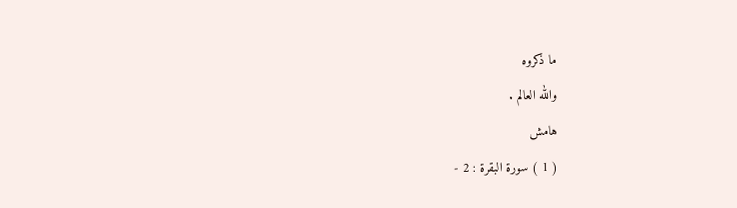ما ذكروه
والله العالم .
هامش
( 1 ) سورة البقرة : 2 -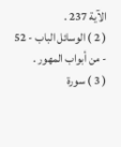الآية 237 .
( 2 ) الوسائل الباب - 52 - من أبواب المهور .
( 3 ) سورة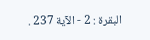البقرة : 2 - الآية 237 .